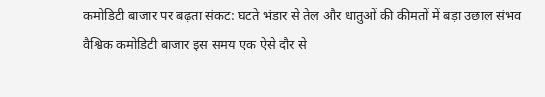कमोडिटी बाजार पर बढ़ता संकट: घटते भंडार से तेल और धातुओं की कीमतों में बड़ा उछाल संभव
वैश्विक कमोडिटी बाजार इस समय एक ऐसे दौर से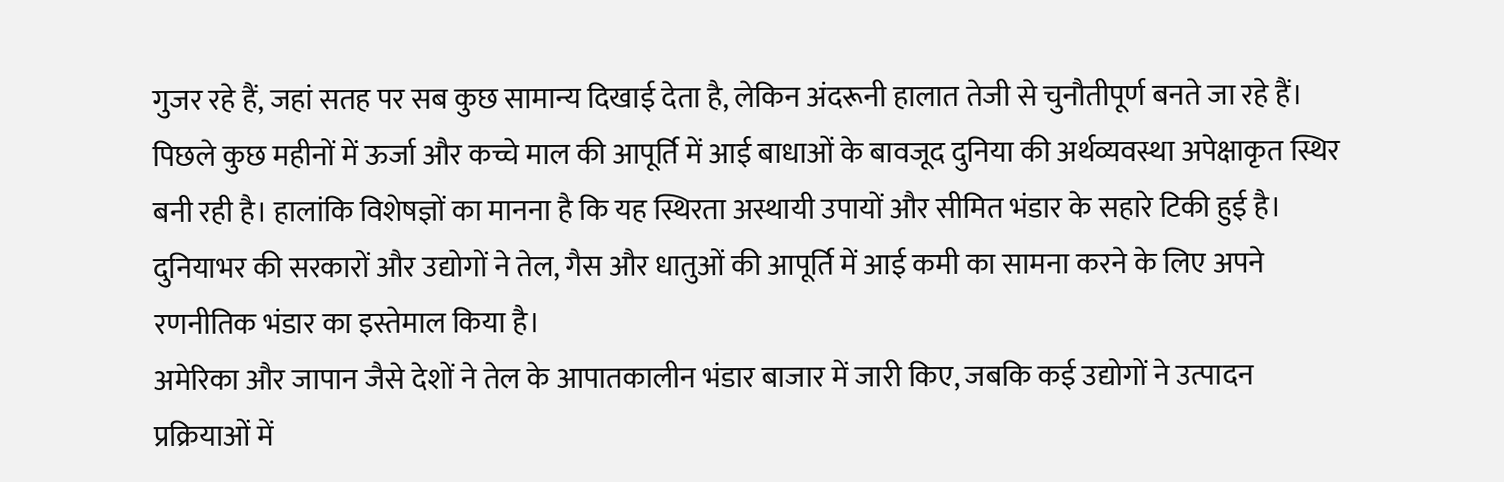गुजर रहे हैं, जहां सतह पर सब कुछ सामान्य दिखाई देता है, लेकिन अंदरूनी हालात तेजी से चुनौतीपूर्ण बनते जा रहे हैं।
पिछले कुछ महीनों में ऊर्जा और कच्चे माल की आपूर्ति में आई बाधाओं के बावजूद दुनिया की अर्थव्यवस्था अपेक्षाकृत स्थिर बनी रही है। हालांकि विशेषज्ञों का मानना है कि यह स्थिरता अस्थायी उपायों और सीमित भंडार के सहारे टिकी हुई है।
दुनियाभर की सरकारों और उद्योगों ने तेल, गैस और धातुओं की आपूर्ति में आई कमी का सामना करने के लिए अपने रणनीतिक भंडार का इस्तेमाल किया है।
अमेरिका और जापान जैसे देशों ने तेल के आपातकालीन भंडार बाजार में जारी किए, जबकि कई उद्योगों ने उत्पादन प्रक्रियाओं में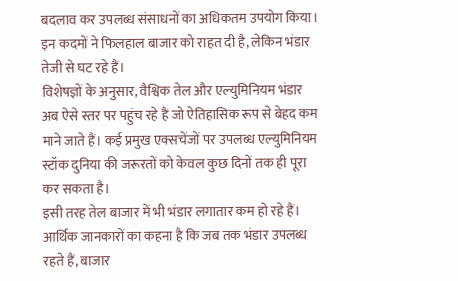बदलाव कर उपलब्ध संसाधनों का अधिकतम उपयोग किया। इन कदमों ने फिलहाल बाजार को राहत दी है, लेकिन भंडार तेजी से घट रहे हैं।
विशेषज्ञों के अनुसार, वैश्विक तेल और एल्युमिनियम भंडार अब ऐसे स्तर पर पहुंच रहे हैं जो ऐतिहासिक रूप से बेहद कम माने जाते हैं। कई प्रमुख एक्सचेंजों पर उपलब्ध एल्युमिनियम स्टॉक दुनिया की जरूरतों को केवल कुछ दिनों तक ही पूरा कर सकता है।
इसी तरह तेल बाजार में भी भंडार लगातार कम हो रहे हैं।
आर्थिक जानकारों का कहना है कि जब तक भंडार उपलब्ध रहते हैं, बाजार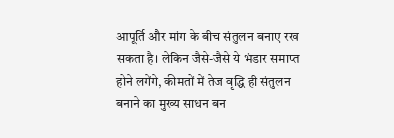आपूर्ति और मांग के बीच संतुलन बनाए रख सकता है। लेकिन जैसे-जैसे ये भंडार समाप्त होने लगेंगे, कीमतों में तेज वृद्धि ही संतुलन बनाने का मुख्य साधन बन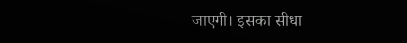जाएगी। इसका सीधा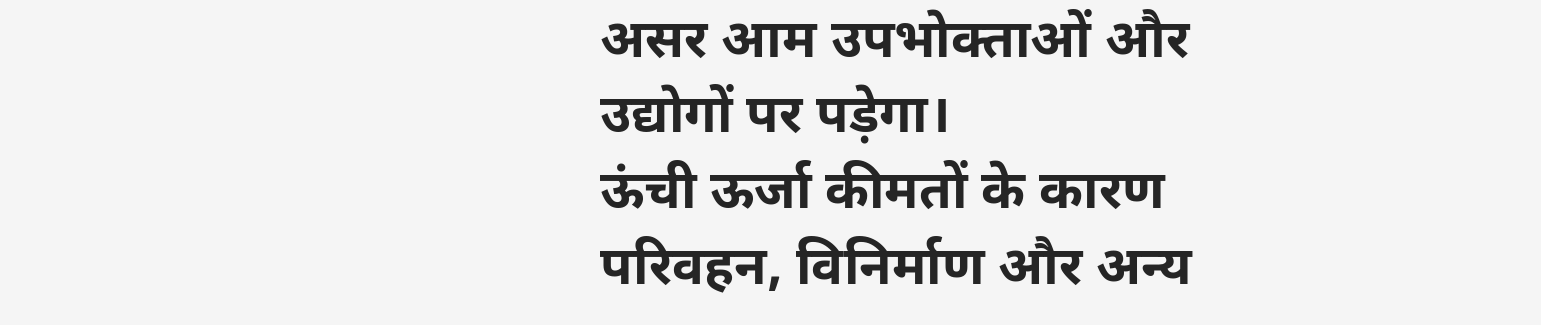असर आम उपभोक्ताओं और उद्योगों पर पड़ेगा।
ऊंची ऊर्जा कीमतों के कारण परिवहन, विनिर्माण और अन्य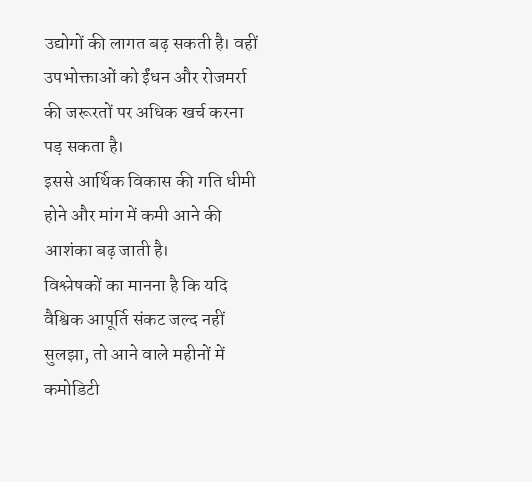उद्योगों की लागत बढ़ सकती है। वहीं उपभोक्ताओं को ईंधन और रोजमर्रा की जरूरतों पर अधिक खर्च करना पड़ सकता है।
इससे आर्थिक विकास की गति धीमी होने और मांग में कमी आने की आशंका बढ़ जाती है।
विश्लेषकों का मानना है कि यदि वैश्विक आपूर्ति संकट जल्द नहीं सुलझा, तो आने वाले महीनों में कमोडिटी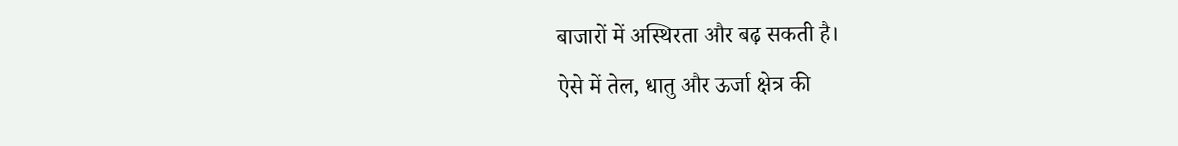बाजारों में अस्थिरता और बढ़ सकती है।
ऐसे में तेल, धातु और ऊर्जा क्षेत्र की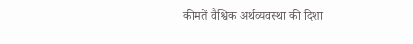कीमतें वैश्विक अर्थव्यवस्था की दिशा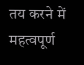तय करने में महत्वपूर्ण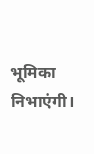भूमिका निभाएंगी।